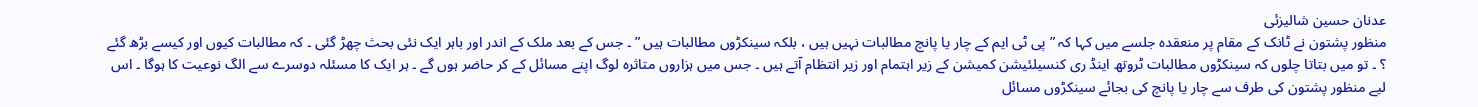عدنان حسین شالیزئی
منظور پشتون نے ٹانک کے مقام پر منعقدہ جلسے میں کہا کہ ” پی ٹی ایم کے چار یا پانچ مطالبات نہیں ہیں ، بلکہ سینکڑوں مطالبات ہیں ” ۔ جس کے بعد ملک کے اندر اور باہر ایک نئی بحث چھڑ گئی ۔ کہ مطالبات کیوں اور کیسے بڑھ گئے ؟ ۔ تو میں بتاتا چلوں کہ سینکڑوں مطالبات ٹروتھ اینڈ ری کنسیلئیشن کمیشن کے زیر اہتمام اور زیر انتظام آتے ہیں ۔ جس میں ہزاروں متاثرہ لوگ اپنے مسائل کے کر حاضر ہوں گے ۔ ہر ایک کا مسئلہ دوسرے سے الگ نوعیت کا ہوگا ۔ اس لیے منظور پشتون کی طرف سے چار یا پانچ کی بجائے سینکڑوں مسائل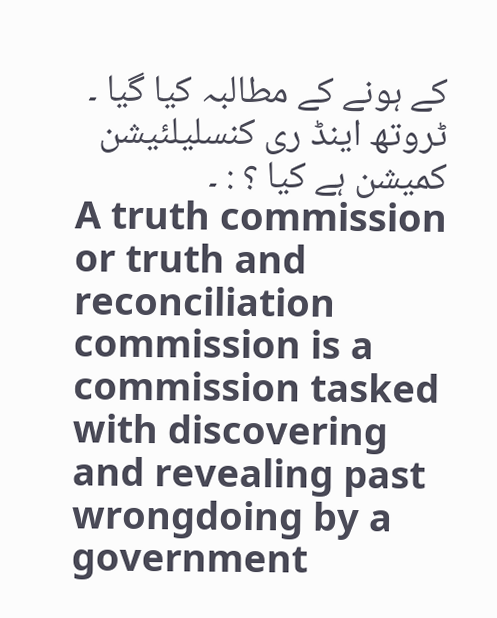کے ہونے کے مطالبہ کیا گیا ۔
ٹروتھ اینڈ ری کنسلیلئیشن کمیشن ہے کیا ؟ : ۔
A truth commission or truth and reconciliation commission is a commission tasked with discovering and revealing past wrongdoing by a government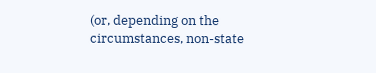(or, depending on the circumstances, non-state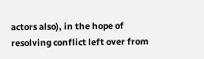actors also), in the hope of resolving conflict left over from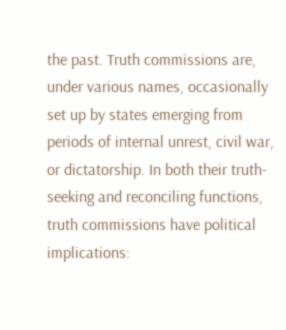the past. Truth commissions are, under various names, occasionally set up by states emerging from periods of internal unrest, civil war, or dictatorship. In both their truth-seeking and reconciling functions, truth commissions have political implications: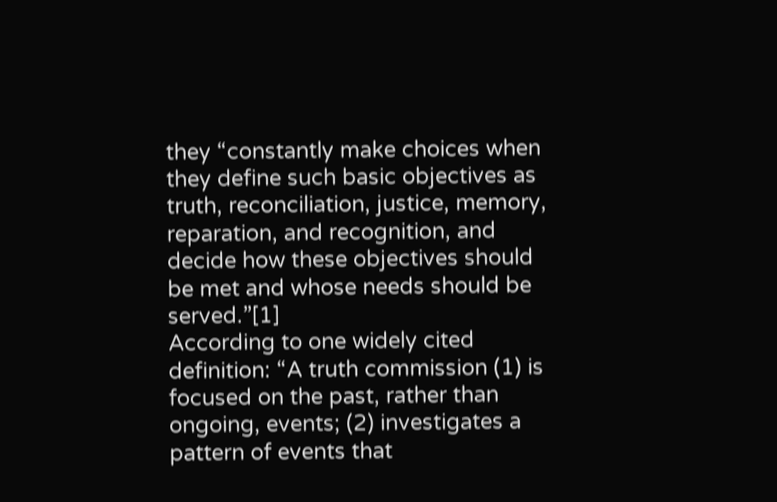they “constantly make choices when they define such basic objectives as truth, reconciliation, justice, memory, reparation, and recognition, and decide how these objectives should be met and whose needs should be served.”[1]
According to one widely cited definition: “A truth commission (1) is focused on the past, rather than ongoing, events; (2) investigates a pattern of events that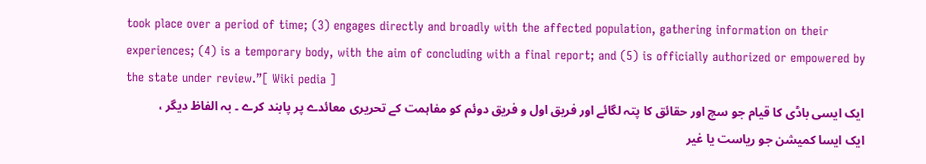took place over a period of time; (3) engages directly and broadly with the affected population, gathering information on their experiences; (4) is a temporary body, with the aim of concluding with a final report; and (5) is officially authorized or empowered by the state under review.”[ Wiki pedia ]
ایک ایسی باڈی کا قیام جو سچ اور حقائق کا پتہ لگائے اور فریق اول و فریق دوئم کو مفاہمت کے تحریری معائدے پر پابند کرے ۔ بہ الفاظ دیگر ، ایک ایسا کمیشن جو ریاست یا غیر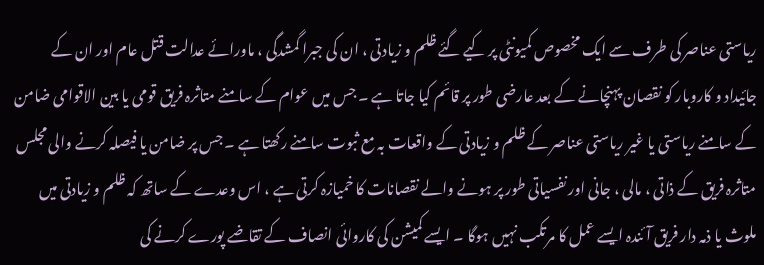ریاستی عناصر کی طرف سے ایک مخصوص کمیونٹی پر کیے گئے ظلم و زیادتی ، ان کی جبرا گمشدگی ، ماورائے عدالت قتل عام اور ان کے جائیداد و کاروبار کو نقصان پہنچانے کے بعد عارضی طور پر قائم کیا جاتا ہے ۔ جس میں عوام کے سامنے متاثرہ فریق قومی یا بین الاقوامی ضامن کے سامنے ریاستی یا غیر ریاستی عناصر کے ظلم و زیادتی کے واقعات بہ مع ثبوت سامنے رکھتا ہے ۔ جس پر ضامن یا فیصلہ کرنے والی مجلس متاثرہ فریق کے ذاتی ، مالی ، جانی اور نفسیاتی طور پر ہونے والے نقصانات کا خمیازہ کرتی ہے ، اس وعدے کے ساتھ کہ ظلم و زیادتی میں ملوث یا ذمہ دار فریق آئندہ ایسے عمل کا مرتکب نہیں ہوگا ۔ ایسے کمیشن کی کاروائی انصاف کے تقاضے پورے کرنے کی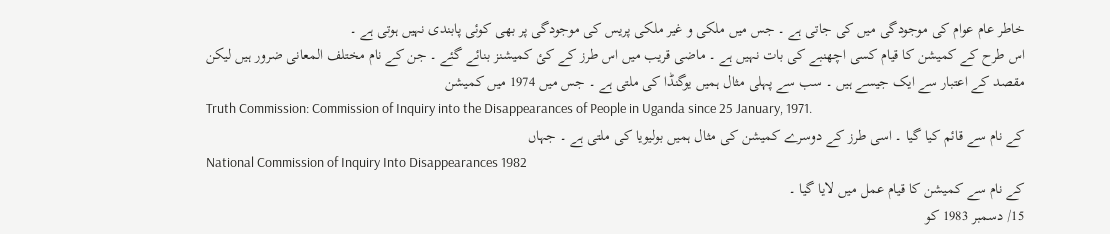خاطر عام عوام کی موجودگی میں کی جاتی ہے ۔ جس میں ملکی و غیر ملکی پریس کی موجودگی پر بھی کوئی پابندی نہیں ہوتی ہے ۔
اس طرح کے کمیشن کا قیام کسی اچھنبے کی بات نہیں ہے ۔ ماضی قریب میں اس طرز کے کئ کمیشنز بنائے گئے ۔ جن کے نام مختلف المعانی ضرور ہیں لیکن مقصد کے اعتبار سے ایک جیسے ہیں ۔ سب سے پہلی مثال ہمیں یوگنڈا کی ملتی ہے ۔ جس میں 1974 میں کمیشن
Truth Commission: Commission of Inquiry into the Disappearances of People in Uganda since 25 January, 1971.
کے نام سے قائم کیا گیا ۔ اسی طرز کے دوسرے کمیشن کی مثال ہمیں بولیویا کی ملتی ہے ۔ جہاں
National Commission of Inquiry Into Disappearances 1982
کے نام سے کمیشن کا قیام عمل میں لایا گیا ۔
15/ دسمبر 1983 کو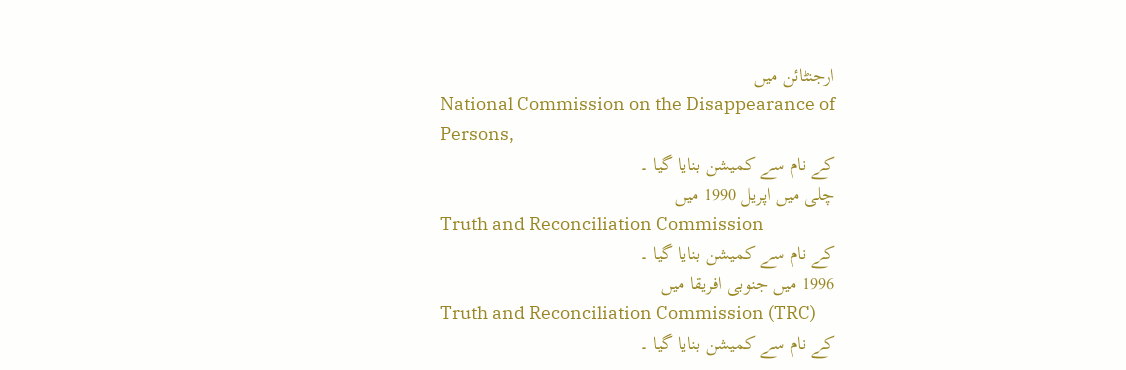ارجنٹائن میں
National Commission on the Disappearance of Persons,
کے نام سے کمیشن بنایا گیا ۔
چلی میں اپریل 1990 میں
Truth and Reconciliation Commission
کے نام سے کمیشن بنایا گیا ۔
1996 میں جنوبی افریقا میں
Truth and Reconciliation Commission (TRC)
کے نام سے کمیشن بنایا گیا ۔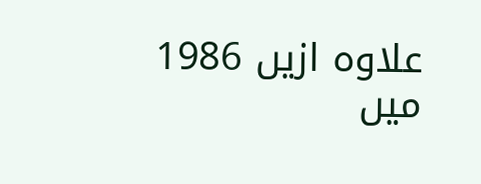علاوہ ازیں 1986 میں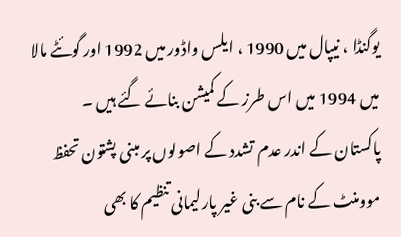یوگنڈا ، نیپال میں 1990 ، ایلس واڈور میں 1992 اور گوئٹے مالا میں 1994 میں اس طرز کے کمیشن بنائے گئے ہیں ۔
پاکستان کے اندر عدم تشدد کے اصولوں پر مبنی پشتون تحفظ موومنٹ کے نام سے بنی غیر پارلیمانی تنظیم کا بھی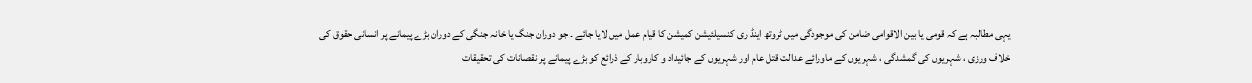یہی مطالبہ ہے کہ قومی یا بین الاقوامی ضامن کی موجودگی میں ٹروتھ اینڈ ری کنسیلئیشن کمیشن کا قیام عمل میں لایا جائے ۔ جو دوران جنگ یا خانہ جنگی کے دوران بڑے پیمانے پر انسانی حقوق کی خلاف ورزی ، شہریوں کی گمشدگی ، شہریوں کے ماورائے عدالت قتل عام اور شہریوں کے جائیداد و کاروبار کے ذرائع کو بڑے پیمانے پر نقصانات کی تحقیقات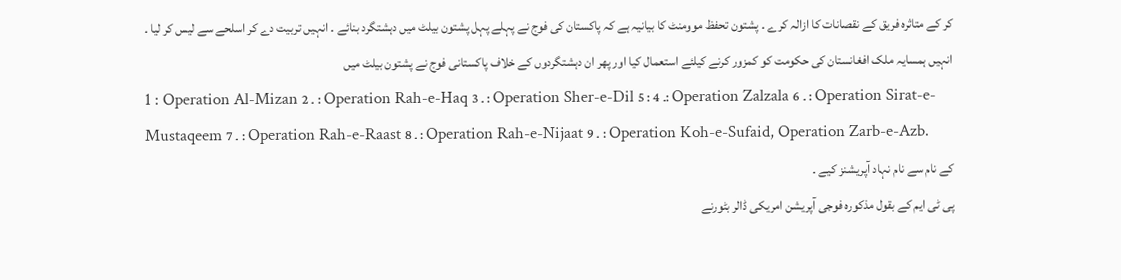کر کے متاثرہ فریق کے نقصانات کا ازالہ کرے ۔ پشتون تحفظ موومنٹ کا بیانیہ ہے کہ پاکستان کی فوج نے پہلے پہل پشتون بیلٹ میں دہشتگرد بنائے ۔ انہیں تربیت دے کر اسلحے سے لیس کر لیا ۔ انہیں ہمسایہ ملک افغانستان کی حکومت کو کمزور کرنے کیلئے استعمال کیا اور پھر ان دہشتگردوں کے خلاف پاکستانی فوج نے پشتون بیلٹ میں
1 : Operation Al-Mizan ۔ 2 : Operation Rah-e-Haq ۔ 3 : Operation Sher-e-Dil ۔ 4 : 5: Operation Zalzala ۔ 6 : Operation Sirat-e-Mustaqeem ۔ 7 : Operation Rah-e-Raast ۔ 8 : Operation Rah-e-Nijaat ۔ 9 : Operation Koh-e-Sufaid, Operation Zarb-e-Azb.
کے نام سے نام نہاد آپریشنز کیے ۔
پی ٹی ایم کے بقول مذکورہ فوجی آپریشن امریکی ڈالر بٹورنے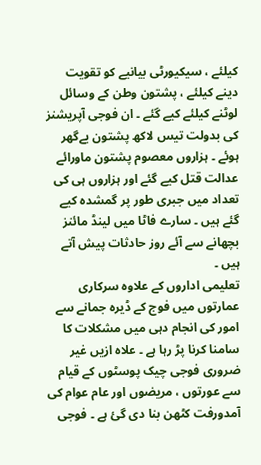کیلئے ، سیکیورٹی بیانیے کو تقویت دینے کیلئے ، پشتون وطن کے وسائل لوٹنے کیلئے کیے گئے ۔ ان فوجی آپریشنز کی بدولت تیس لاکھ پشتون بےگھر ہوئے ۔ ہزاروں معصوم پشتون ماورائے عدالت قتل کیے گئے اور ہزاروں ہی کی تعداد میں جبری طور پر گمشدہ کیے گئے ہیں ۔ سارے فاٹا میں لینڈ مائنز بچھانے سے آئے روز حادثات پیش آتے ہیں ۔
تعلیمی اداروں کے علاوہ سرکاری عمارتوں میں فوج کے ڈیرہ جمانے سے امور کی انجام دہی میں مشکلات کا سامنا کرنا پڑ رہا ہے ۔ علاہ ازیں غیر ضروری فوجی چیک پوسٹوں کے قیام سے عورتوں ، مریضوں اور عام عوام کی آمدورفت کٹھن بنا دی گئ ہے ۔ فوجی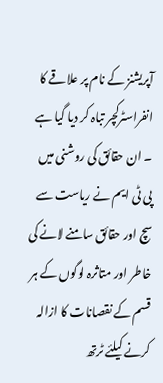آپریشنز کے نام پر علاقے کا انفراسٹرکچر تباہ کر دیا گیا ہے ۔ ان حقائق کی روشنی میں پی ٹی ایم نے ریاست سے سچ اور حقائق سامنے لانے کی خاطر اور متاثرہ لوگوں کے ہر قسم کے نقصانات کا ازالہ کرنے کیلئے ٹرتھ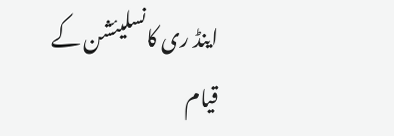اینڈ ری کانسلیئشن کے قیام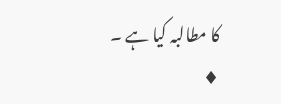کا مطالبہ کیا ہے ۔
♦